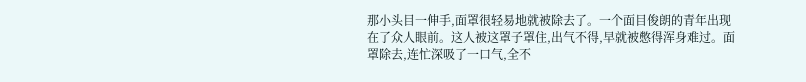那小头目一伸手,面罩很轻易地就被除去了。一个面目俊朗的青年出现在了众人眼前。这人被这罩子罩住,出气不得,早就被憋得浑身难过。面罩除去,连忙深吸了一口气,全不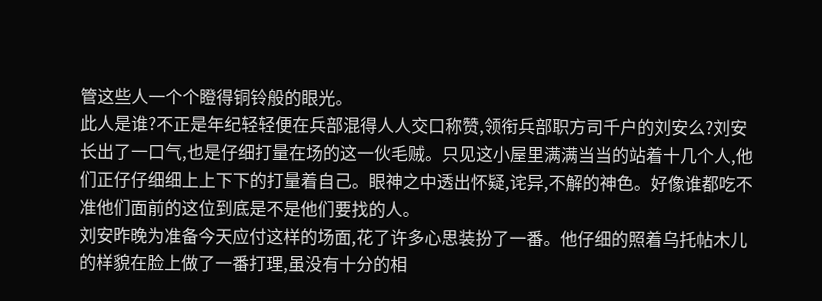管这些人一个个瞪得铜铃般的眼光。
此人是谁?不正是年纪轻轻便在兵部混得人人交口称赞,领衔兵部职方司千户的刘安么?刘安长出了一口气,也是仔细打量在场的这一伙毛贼。只见这小屋里满满当当的站着十几个人,他们正仔仔细细上上下下的打量着自己。眼神之中透出怀疑,诧异,不解的神色。好像谁都吃不准他们面前的这位到底是不是他们要找的人。
刘安昨晚为准备今天应付这样的场面,花了许多心思装扮了一番。他仔细的照着乌托帖木儿的样貌在脸上做了一番打理,虽没有十分的相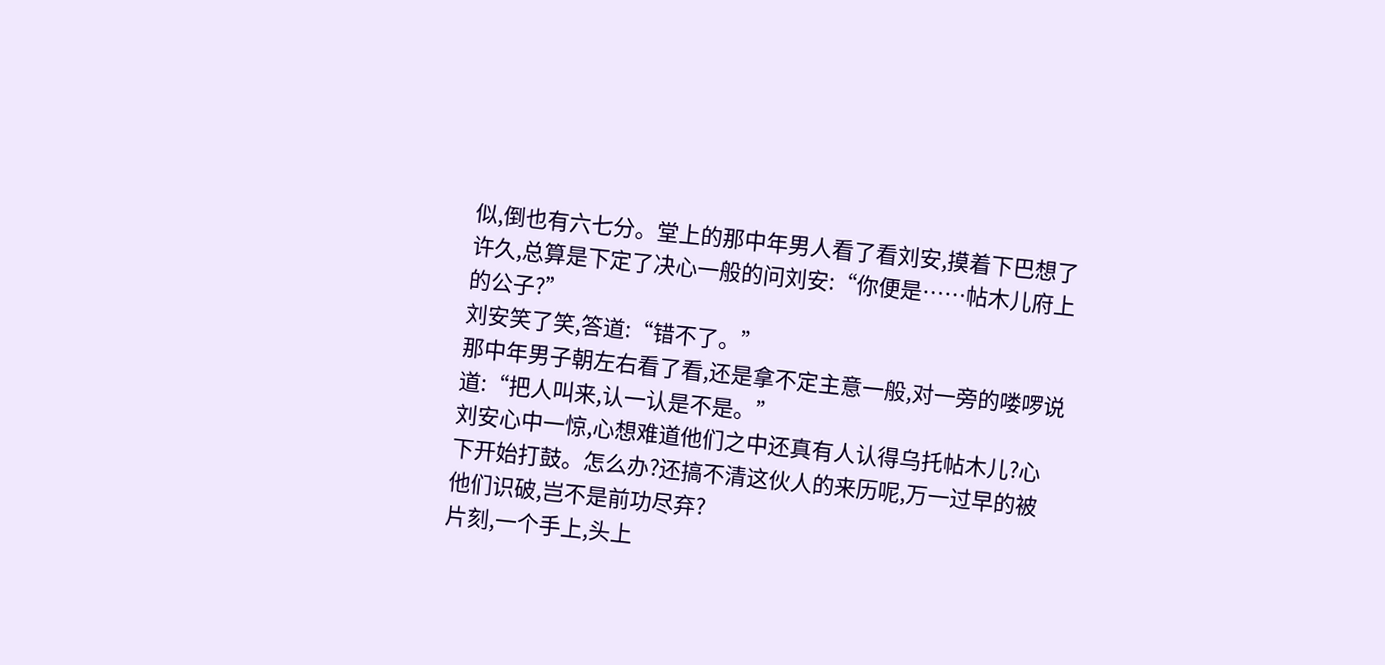似,倒也有六七分。堂上的那中年男人看了看刘安,摸着下巴想了许久,总算是下定了决心一般的问刘安:“你便是……帖木儿府上的公子?”
刘安笑了笑,答道:“错不了。”
那中年男子朝左右看了看,还是拿不定主意一般,对一旁的喽啰说道:“把人叫来,认一认是不是。”
刘安心中一惊,心想难道他们之中还真有人认得乌托帖木儿?心下开始打鼓。怎么办?还搞不清这伙人的来历呢,万一过早的被他们识破,岂不是前功尽弃?
片刻,一个手上,头上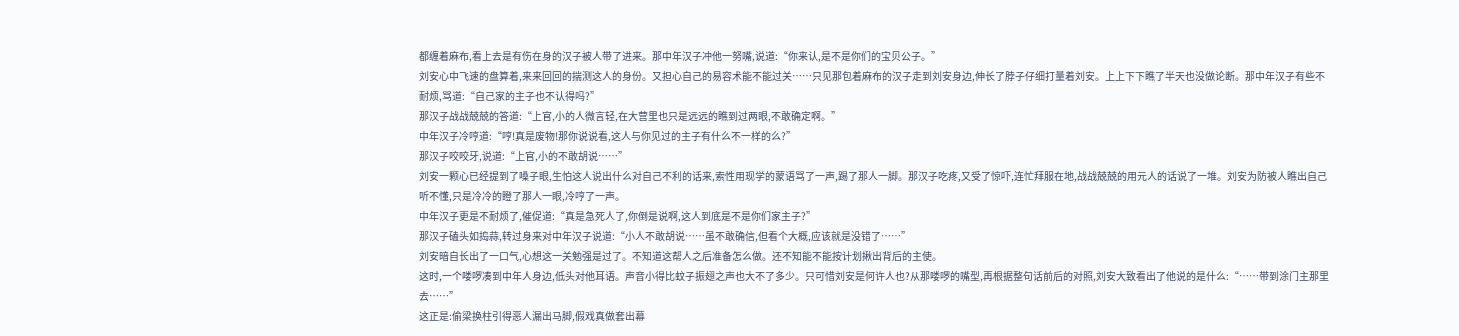都缠着麻布,看上去是有伤在身的汉子被人带了进来。那中年汉子冲他一努嘴,说道:“你来认,是不是你们的宝贝公子。”
刘安心中飞速的盘算着,来来回回的揣测这人的身份。又担心自己的易容术能不能过关……只见那包着麻布的汉子走到刘安身边,伸长了脖子仔细打量着刘安。上上下下瞧了半天也没做论断。那中年汉子有些不耐烦,骂道:“自己家的主子也不认得吗?”
那汉子战战兢兢的答道:“上官,小的人微言轻,在大营里也只是远远的瞧到过两眼,不敢确定啊。”
中年汉子冷哼道:“哼!真是废物!那你说说看,这人与你见过的主子有什么不一样的么?”
那汉子咬咬牙,说道:“上官,小的不敢胡说……”
刘安一颗心已经提到了嗓子眼,生怕这人说出什么对自己不利的话来,索性用现学的蒙语骂了一声,踢了那人一脚。那汉子吃疼,又受了惊吓,连忙拜服在地,战战兢兢的用元人的话说了一堆。刘安为防被人瞧出自己听不懂,只是冷冷的瞪了那人一眼,冷哼了一声。
中年汉子更是不耐烦了,催促道:“真是急死人了,你倒是说啊,这人到底是不是你们家主子?”
那汉子磕头如捣蒜,转过身来对中年汉子说道:“小人不敢胡说……虽不敢确信,但看个大概,应该就是没错了……”
刘安暗自长出了一口气,心想这一关勉强是过了。不知道这帮人之后准备怎么做。还不知能不能按计划揪出背后的主使。
这时,一个喽啰凑到中年人身边,低头对他耳语。声音小得比蚊子振翅之声也大不了多少。只可惜刘安是何许人也?从那喽啰的嘴型,再根据整句话前后的对照,刘安大致看出了他说的是什么:“……带到涂门主那里去……”
这正是:偷梁换柱引得恶人漏出马脚,假戏真做套出幕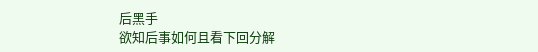后黑手
欲知后事如何且看下回分解